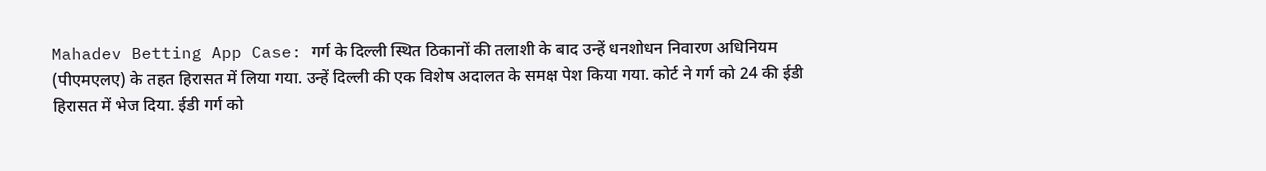Mahadev Betting App Case: गर्ग के दिल्ली स्थित ठिकानों की तलाशी के बाद उन्हें धनशोधन निवारण अधिनियम (पीएमएलए) के तहत हिरासत में लिया गया. उन्हें दिल्ली की एक विशेष अदालत के समक्ष पेश किया गया. कोर्ट ने गर्ग को 24 की ईडी हिरासत में भेज दिया. ईडी गर्ग को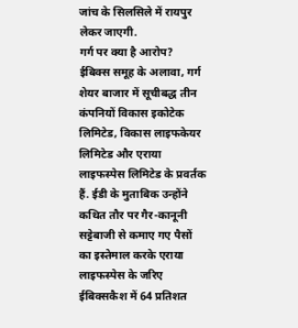जांच के सिलसिले में रायपुर लेकर जाएगी.
गर्ग पर क्या है आरोप?
ईबिक्स समूह के अलावा, गर्ग शेयर बाजार में सूचीबद्ध तीन कंपनियों विकास इकोटेक लिमिटेड, विकास लाइफकेयर लिमिटेड और एराया लाइफस्पेस लिमिटेड के प्रवर्तक हैं. ईडी के मुताबिक उन्होंने कथित तौर पर गैर-कानूनी सट्टेबाजी से कमाए गए पैसों का इस्तेमाल करके एराया लाइफस्पेस के जरिए ईबिक्सकैश में 64 प्रतिशत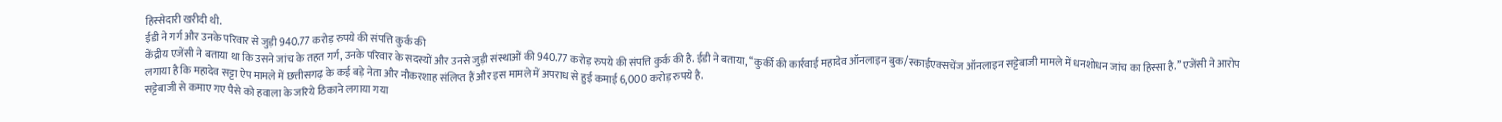हिस्सेदारी खरीदी थी.
ईडी ने गर्ग और उनके परिवार से जुड़ी 940.77 करोड़ रुपये की संपत्ति कुर्क की
केंद्रीय एजेंसी ने बताया था कि उसने जांच के तहत गर्ग, उनके परिवार के सदस्यों और उनसे जुड़ी संस्थाओं की 940.77 करोड़ रुपये की संपत्ति कुर्क की है. ईडी ने बताया, ‘‘कुर्की की कार्रवाई महादेव ऑनलाइन बुक/स्काईएक्सचेंज ऑनलाइन सट्टेबाजी मामले में धनशोधन जांच का हिस्सा है.’’ एजेंसी ने आरोप लगाया है कि महादेव सट्टा ऐप मामले में छत्तीसगढ़ के कई बड़े नेता और नौकरशाह संलिप्त हैं और इस मामले में अपराध से हुई कमाई 6,000 करोड़ रुपये है.
सट्टेबाजी से कमाए गए पैसे को हवाला के जरिये ठिकाने लगाया गया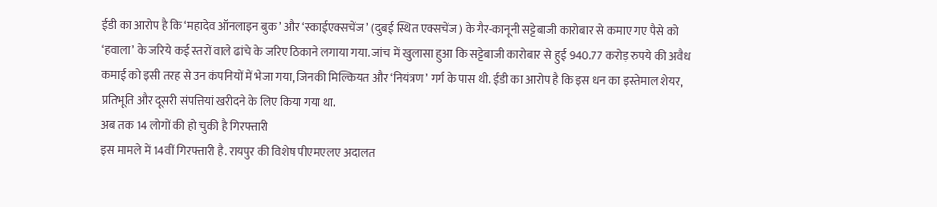ईडी का आरोप है कि ‘महादेव ऑनलाइन बुक’ और ‘स्काईएक्सचेंज’ (दुबई स्थित एक्सचेंज) के गैर-कानूनी सट्टेबाजी कारोबार से कमाए गए पैसे को ‘हवाला’ के जरिये कई स्तरों वाले ढांचे के जरिए ठिकाने लगाया गया. जांच में खुलासा हुआ कि सट्टेबाजी कारोबार से हुई 940.77 करोड़ रुपये की अवैध कमाई को इसी तरह से उन कंपनियों में भेजा गया, जिनकी मिल्कियत और ‘नियंत्रण’ गर्ग के पास थी. ईडी का आरोप है कि इस धन का इस्तेमाल शेयर, प्रतिभूति और दूसरी संपत्तियां खरीदने के लिए किया गया था.
अब तक 14 लोगों की हो चुकी है गिरफ्तारी
इस मामले में 14वीं गिरफ्तारी है. रायपुर की विशेष पीएमएलए अदालत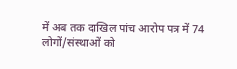में अब तक दाखिल पांच आरोप पत्र में 74 लोगों/संस्थाओं को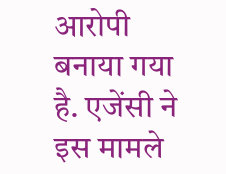आरोपी बनाया गया है. एजेंसी ने इस मामले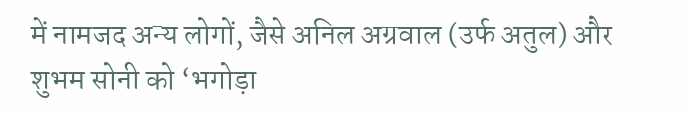में नामजद अन्य लोगों, जैसे अनिल अग्रवाल (उर्फ अतुल) और शुभम सोनी को ‘भगोड़ा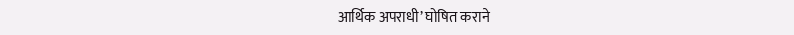आर्थिक अपराधी’ घोषित कराने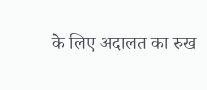के लिए अदालत का रुख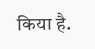किया है.